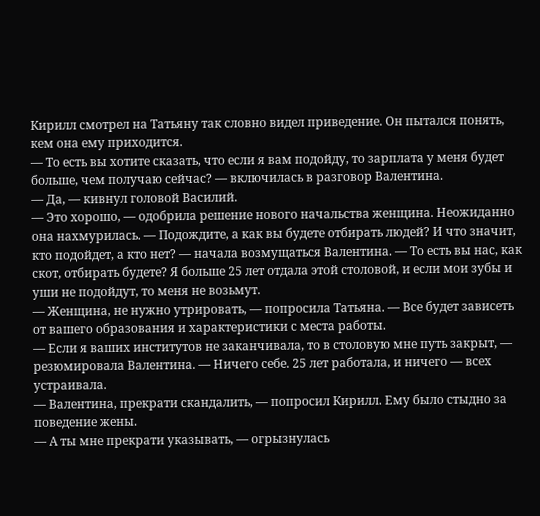Кирилл смотрел на Татьяну так словно видел приведение. Он пытался понять, кем она ему приходится.
— То есть вы хотите сказать, что если я вам подойду, то зарплата у меня будет больше, чем получаю сейчас? — включилась в разговор Валентина.
— Да, — кивнул головой Василий.
— Это хорошо, — одобрила решение нового начальства женщина. Неожиданно она нахмурилась. — Подождите, а как вы будете отбирать людей? И что значит, кто подойдет, а кто нет? — начала возмущаться Валентина. — То есть вы нас, как скот, отбирать будете? Я больше 25 лет отдала этой столовой, и если мои зубы и уши не подойдут, то меня не возьмут.
— Женщина, не нужно утрировать, — попросила Татьяна. — Все будет зависеть от вашего образования и характеристики с места работы.
— Если я ваших институтов не заканчивала, то в столовую мне путь закрыт, — резюмировала Валентина. — Ничего себе. 25 лет работала, и ничего — всех устраивала.
— Валентина, прекрати скандалить, — попросил Кирилл. Ему было стыдно за поведение жены.
— А ты мне прекрати указывать, — огрызнулась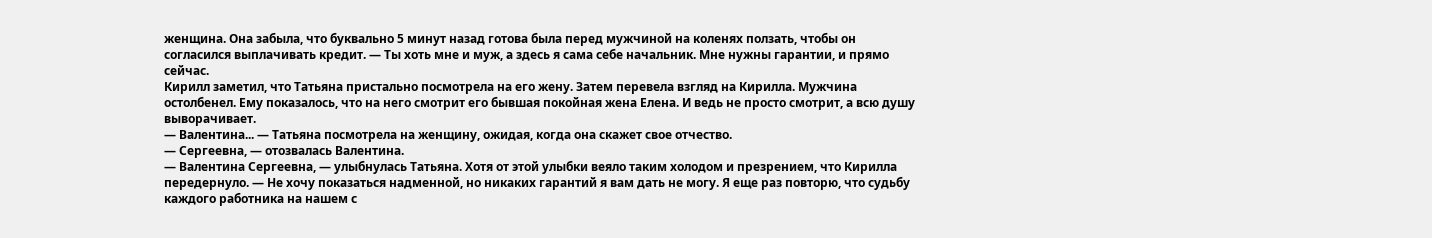женщина. Она забыла, что буквально 5 минут назад готова была перед мужчиной на коленях ползать, чтобы он согласился выплачивать кредит. — Ты хоть мне и муж, а здесь я сама себе начальник. Мне нужны гарантии, и прямо сейчас.
Кирилл заметил, что Татьяна пристально посмотрела на его жену. Затем перевела взгляд на Кирилла. Мужчина остолбенел. Ему показалось, что на него смотрит его бывшая покойная жена Елена. И ведь не просто смотрит, а всю душу выворачивает.
— Валентина... — Татьяна посмотрела на женщину, ожидая, когда она скажет свое отчество.
— Сергеевна, — отозвалась Валентина.
— Валентина Сергеевна, — улыбнулась Татьяна. Хотя от этой улыбки веяло таким холодом и презрением, что Кирилла передернуло. — Не хочу показаться надменной, но никаких гарантий я вам дать не могу. Я еще раз повторю, что судьбу каждого работника на нашем с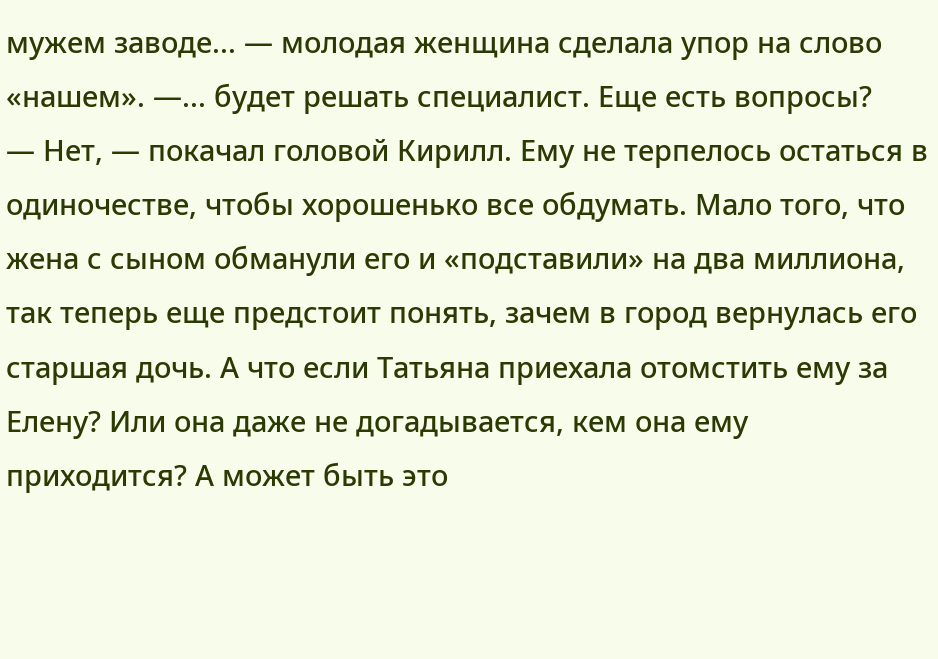мужем заводе... — молодая женщина сделала упор на слово «нашем». —... будет решать специалист. Еще есть вопросы?
— Нет, — покачал головой Кирилл. Ему не терпелось остаться в одиночестве, чтобы хорошенько все обдумать. Мало того, что жена с сыном обманули его и «подставили» на два миллиона, так теперь еще предстоит понять, зачем в город вернулась его старшая дочь. А что если Татьяна приехала отомстить ему за Елену? Или она даже не догадывается, кем она ему приходится? А может быть это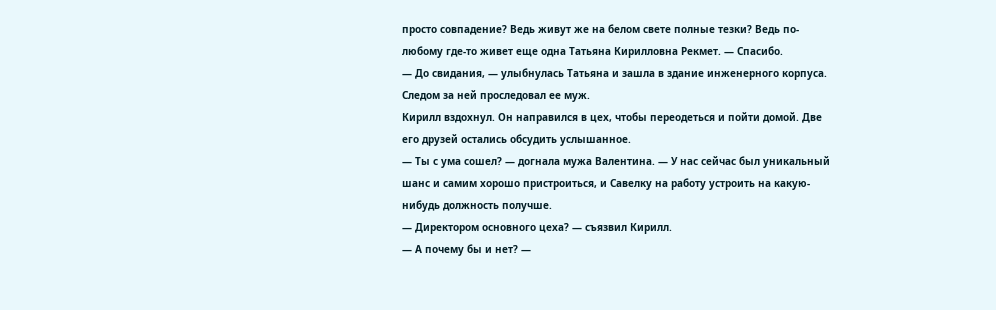просто совпадение? Ведь живут же на белом свете полные тезки? Ведь по-любому где-то живет еще одна Татьяна Кирилловна Рекмет. — Спасибо.
— До свидания, — улыбнулась Татьяна и зашла в здание инженерного корпуса. Следом за ней проследовал ее муж.
Кирилл вздохнул. Он направился в цех, чтобы переодеться и пойти домой. Две его друзей остались обсудить услышанное.
— Ты с ума сошел? — догнала мужа Валентина. — У нас сейчас был уникальный шанс и самим хорошо пристроиться, и Савелку на работу устроить на какую-нибудь должность получше.
— Директором основного цеха? — съязвил Кирилл.
— А почему бы и нет? —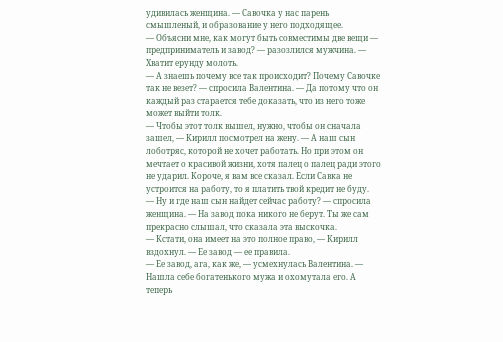удивилась женщина. — Савочка у нас парень смышленый, и образование у него подходящее.
— Объясни мне, как могут быть совместимы две вещи — предприниматель и завод? — разозлился мужчина. — Хватит ерунду молоть.
— А знаешь почему все так происходит? Почему Савочке так не везет? — спросила Валентина. — Да потому что он каждый раз старается тебе доказать, что из него тоже может выйти толк.
— Чтобы этот толк вышел, нужно, чтобы он сначала зашел, — Кирилл посмотрел на жену. — А наш сын лоботряс, которой не хочет работать. Но при этом он мечтает о красивой жизни, хотя палец о палец ради этого не ударил. Короче, я вам все сказал. Если Савка не устроится на работу, то я платить твой кредит не буду.
— Ну и где наш сын найдет сейчас работу? — спросила женщина. — На завод пока никого не берут. Ты же сам прекрасно слышал, что сказала эта выскочка.
— Кстати, она имеет на это полное право, — Кирилл вздохнул. — Ее завод — ее правила.
— Ее завод, ага, как же, — усмехнулась Валентина. — Нашла себе богатенького мужа и охомутала его. А теперь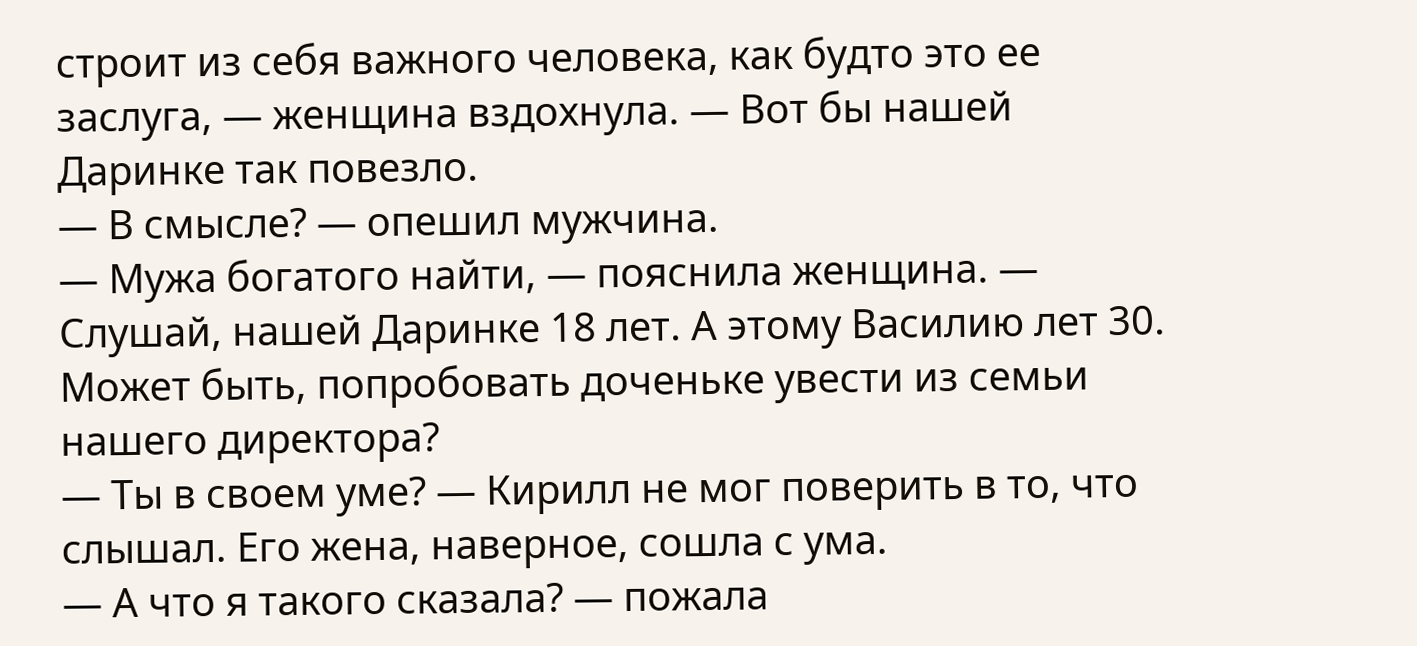строит из себя важного человека, как будто это ее заслуга, — женщина вздохнула. — Вот бы нашей Даринке так повезло.
— В смысле? — опешил мужчина.
— Мужа богатого найти, — пояснила женщина. — Слушай, нашей Даринке 18 лет. А этому Василию лет 30. Может быть, попробовать доченьке увести из семьи нашего директора?
— Ты в своем уме? — Кирилл не мог поверить в то, что слышал. Его жена, наверное, сошла с ума.
— А что я такого сказала? — пожала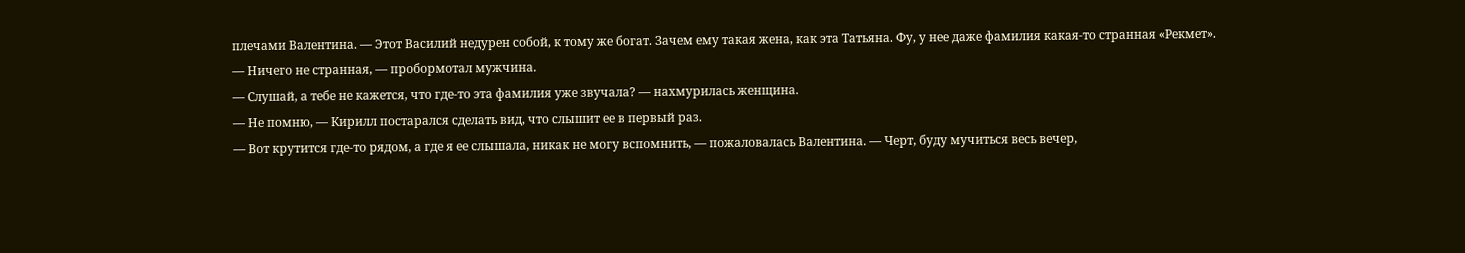плечами Валентина. — Этот Василий недурен собой, к тому же богат. Зачем ему такая жена, как эта Татьяна. Фу, у нее даже фамилия какая-то странная «Рекмет».
— Ничего не странная, — пробормотал мужчина.
— Слушай, а тебе не кажется, что где-то эта фамилия уже звучала? — нахмурилась женщина.
— Не помню, — Кирилл постарался сделать вид, что слышит ее в первый раз.
— Вот крутится где-то рядом, а где я ее слышала, никак не могу вспомнить, — пожаловалась Валентина. — Черт, буду мучиться весь вечер,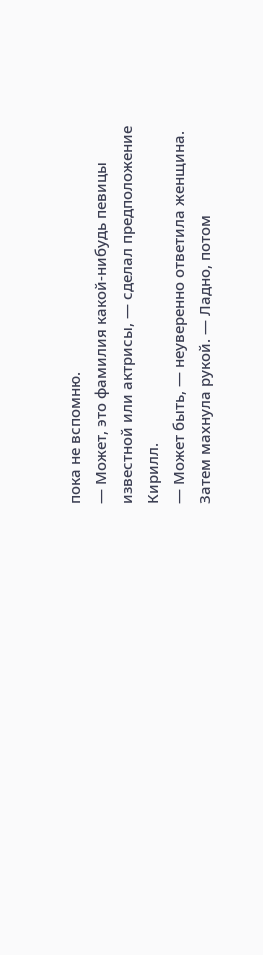пока не вспомню.
— Может, это фамилия какой-нибудь певицы известной или актрисы, — сделал предположение Кирилл.
— Может быть, — неуверенно ответила женщина. Затем махнула рукой. — Ладно, потом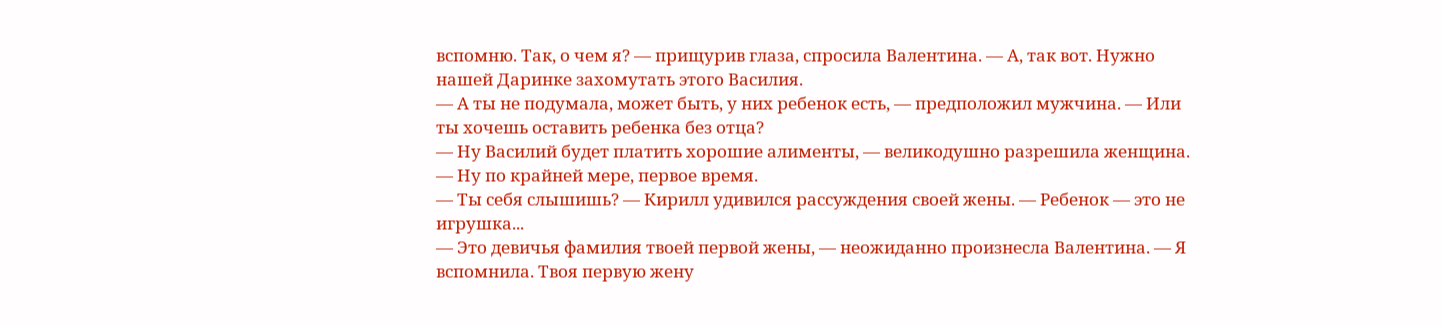вспомню. Так, о чем я? — прищурив глаза, спросила Валентина. — А, так вот. Нужно нашей Даринке захомутать этого Василия.
— А ты не подумала, может быть, у них ребенок есть, — предположил мужчина. — Или ты хочешь оставить ребенка без отца?
— Ну Василий будет платить хорошие алименты, — великодушно разрешила женщина. — Ну по крайней мере, первое время.
— Ты себя слышишь? — Кирилл удивился рассуждения своей жены. — Ребенок — это не игрушка...
— Это девичья фамилия твоей первой жены, — неожиданно произнесла Валентина. — Я вспомнила. Твоя первую жену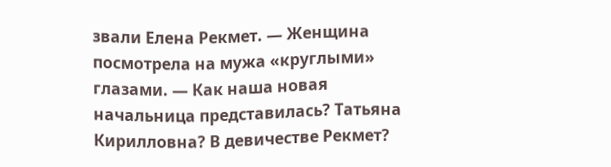звали Елена Рекмет. — Женщина посмотрела на мужа «круглыми» глазами. — Как наша новая начальница представилась? Татьяна Кирилловна? В девичестве Рекмет?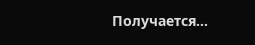Получается...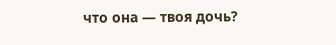что она — твоя дочь?